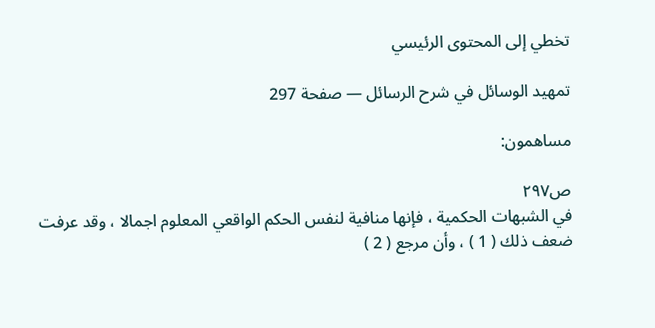تخطي إلى المحتوى الرئيسي

تمهيد الوسائل في شرح الرسائل — صفحة 297

مساهمون:

ص٢٩٧
في الشبهات الحكمية ، فإنها منافية لنفس الحكم الواقعي المعلوم اجمالا ، وقد عرفت ضعف ذلك ( 1 ) ، وأن مرجع ( 2 )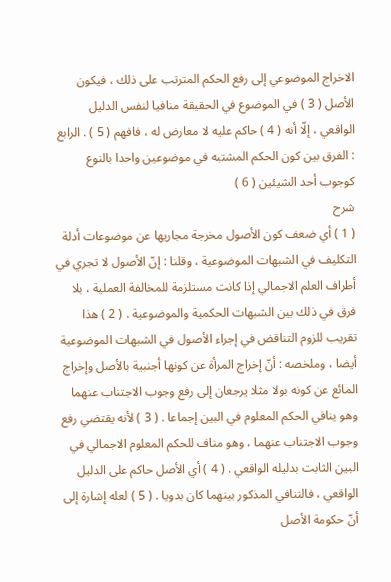الاخراج الموضوعي إلى رفع الحكم المترتب على ذلك ، فيكون الأصل ( 3 ) في الموضوع في الحقيقة منافيا لنفس الدليل الواقعي ، إلّا أنه ( 4 ) حاكم عليه لا معارض له ، فافهم ( 5 ) . الرابع : الفرق بين كون الحكم المشتبه في موضوعين واحدا بالنوع كوجوب أحد الشيئين ( 6 )
شرح
( 1 ) أي ضعف كون الأصول مخرجة مجاريها عن موضوعات أدلة التكليف في الشبهات الموضوعية ، وقلنا : إنّ الأصول لا تجري في أطراف العلم الاجمالي إذا كانت مستلزمة للمخالفة العملية ، بلا فرق في ذلك بين الشبهات الحكمية والموضوعية . ( 2 ) هذا تقريب للزوم التناقض في إجراء الأصول في الشبهات الموضوعية أيضا ، وملخصه : أنّ إخراج المرأة عن كونها أجنبية بالأصل وإخراج المائع عن كونه بولا مثلا يرجعان إلى رفع وجوب الاجتناب عنهما وهو ينافي الحكم المعلوم في البين إجماعا . ( 3 ) لأنه يقتضي رفع وجوب الاجتناب عنهما ، وهو مناف للحكم المعلوم الاجمالي في البين الثابت بدليله الواقعي . ( 4 ) أي الأصل حاكم على الدليل الواقعي ، فالتنافي المذكور بينهما كان بدويا . ( 5 ) لعله إشارة إلى أنّ حكومة الأصل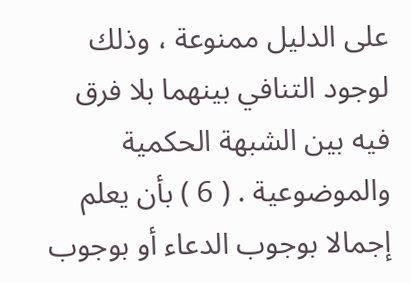على الدليل ممنوعة ، وذلك لوجود التنافي بينهما بلا فرق فيه بين الشبهة الحكمية والموضوعية . ( 6 ) بأن يعلم إجمالا بوجوب الدعاء أو بوجوب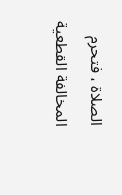الصلاة ، فتحرم المخالفة القطعية